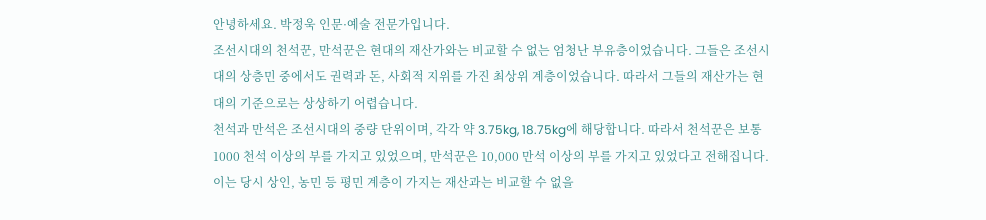안녕하세요. 박정욱 인문·예술 전문가입니다.
조선시대의 천석꾼, 만석꾼은 현대의 재산가와는 비교할 수 없는 엄청난 부유층이었습니다. 그들은 조선시대의 상층민 중에서도 권력과 돈, 사회적 지위를 가진 최상위 계층이었습니다. 따라서 그들의 재산가는 현대의 기준으로는 상상하기 어렵습니다.
천석과 만석은 조선시대의 중량 단위이며, 각각 약 3.75kg, 18.75kg에 해당합니다. 따라서 천석꾼은 보통 1000 천석 이상의 부를 가지고 있었으며, 만석꾼은 10,000 만석 이상의 부를 가지고 있었다고 전해집니다. 이는 당시 상인, 농민 등 평민 계층이 가지는 재산과는 비교할 수 없을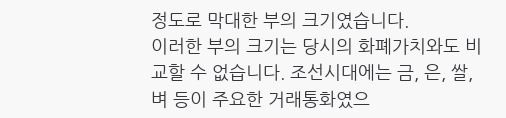정도로 막대한 부의 크기였습니다.
이러한 부의 크기는 당시의 화폐가치와도 비교할 수 없습니다. 조선시대에는 금, 은, 쌀, 벼 등이 주요한 거래통화였으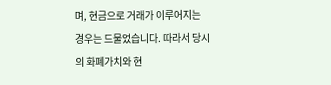며, 현금으로 거래가 이루어지는 경우는 드물었습니다. 따라서 당시의 화폐가치와 현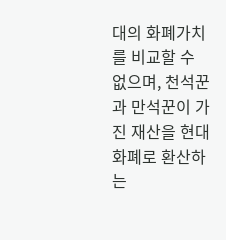대의 화폐가치를 비교할 수 없으며, 천석꾼과 만석꾼이 가진 재산을 현대 화폐로 환산하는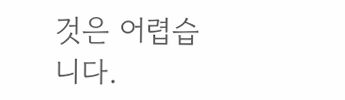것은 어렵습니다.